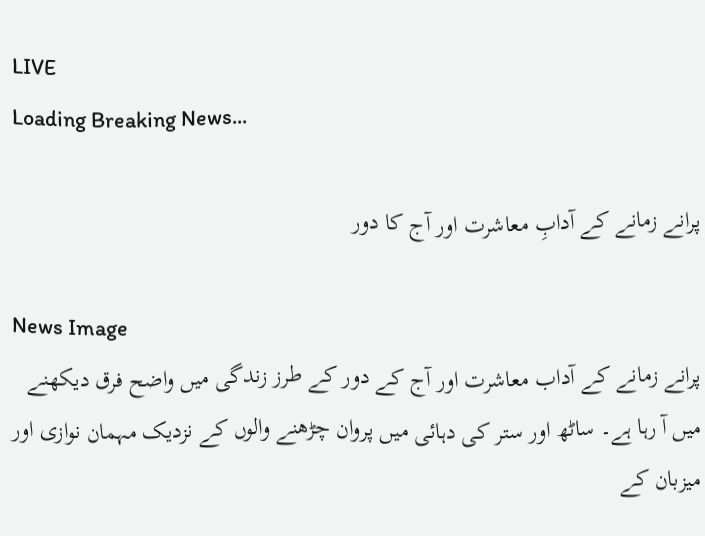LIVE
Loading Breaking News...

پرانے زمانے کے آدابِ معاشرت اور آج کا دور

News Image
پرانے زمانے کے آداب معاشرت اور آج کے دور کے طرز زندگی میں واضح فرق دیکھنے میں آ رہا ہے۔ ساٹھ اور ستر کی دہائی میں پروان چڑھنے والوں کے نزدیک مہمان نوازی اور میزبان کے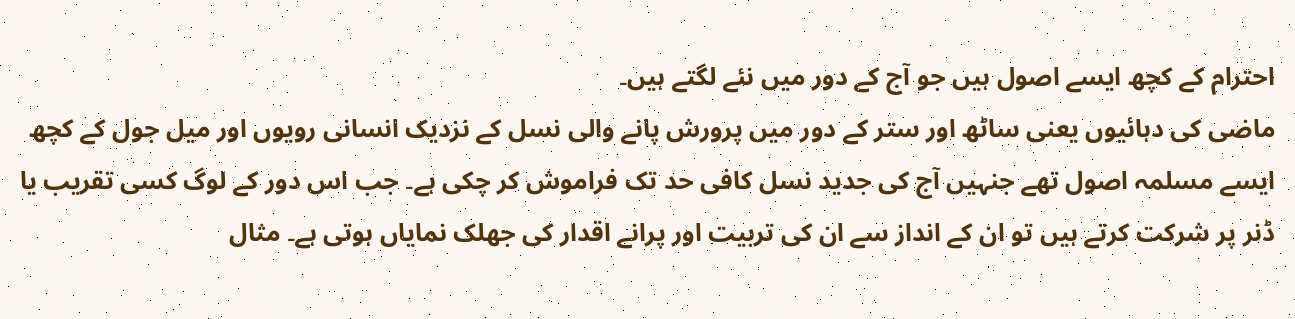احترام کے کچھ ایسے اصول ہیں جو آج کے دور میں نئے لگتے ہیں۔
ماضی کی دہائیوں یعنی ساٹھ اور ستر کے دور میں پرورش پانے والی نسل کے نزدیک انسانی رویوں اور میل جول کے کچھ ایسے مسلمہ اصول تھے جنہیں آج کی جدید نسل کافی حد تک فراموش کر چکی ہے۔ جب اس دور کے لوگ کسی تقریب یا ڈنر پر شرکت کرتے ہیں تو ان کے انداز سے ان کی تربیت اور پرانے اقدار کی جھلک نمایاں ہوتی ہے۔ مثال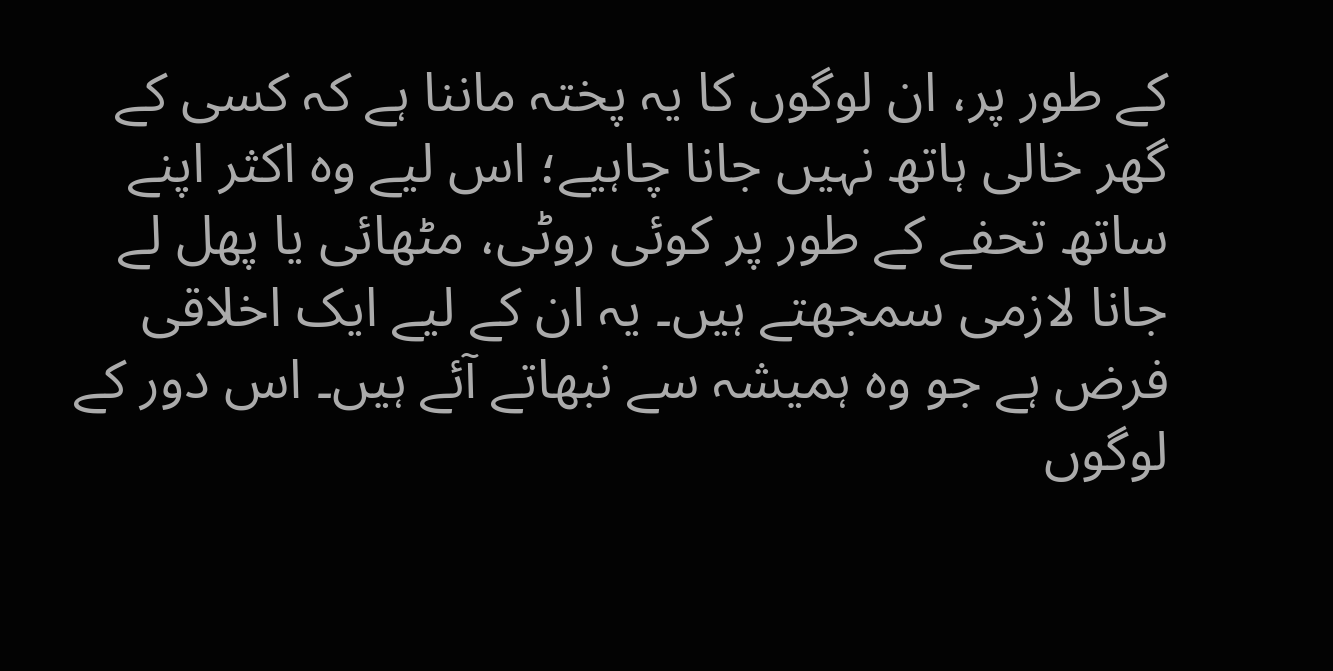کے طور پر، ان لوگوں کا یہ پختہ ماننا ہے کہ کسی کے گھر خالی ہاتھ نہیں جانا چاہیے؛ اس لیے وہ اکثر اپنے ساتھ تحفے کے طور پر کوئی روٹی، مٹھائی یا پھل لے جانا لازمی سمجھتے ہیں۔ یہ ان کے لیے ایک اخلاقی فرض ہے جو وہ ہمیشہ سے نبھاتے آئے ہیں۔ اس دور کے لوگوں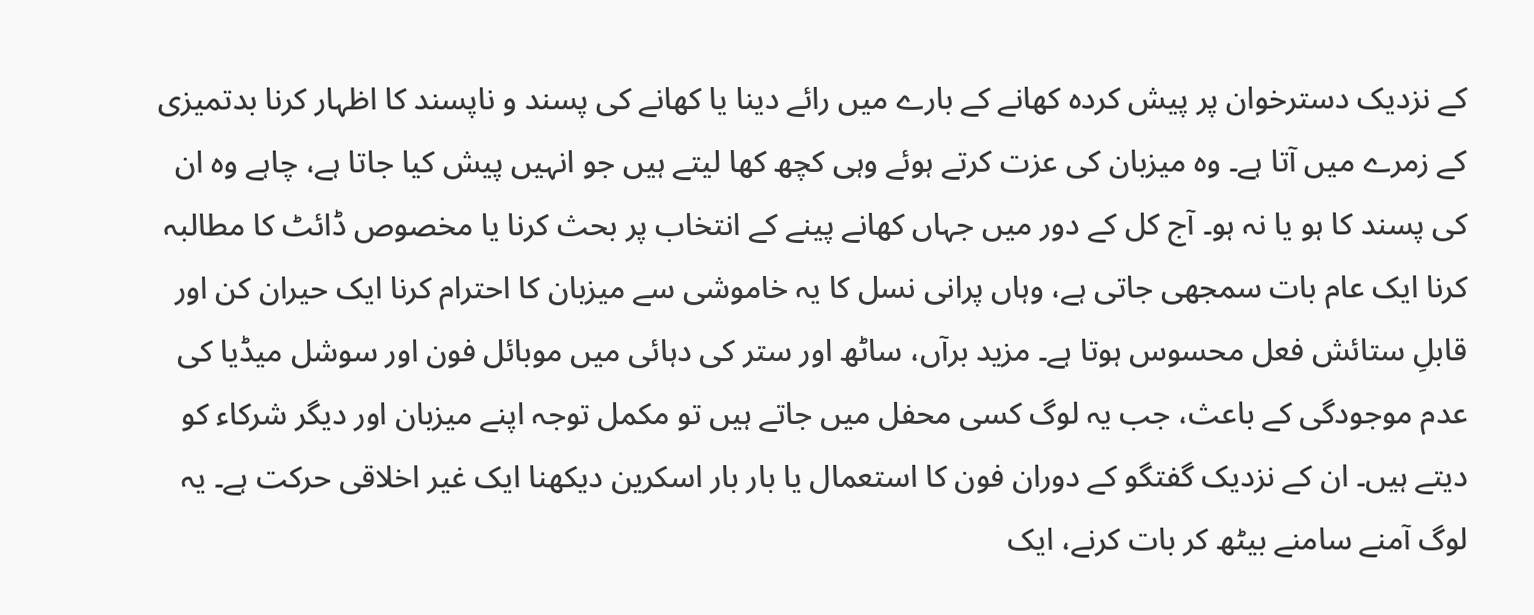کے نزدیک دسترخوان پر پیش کردہ کھانے کے بارے میں رائے دینا یا کھانے کی پسند و ناپسند کا اظہار کرنا بدتمیزی کے زمرے میں آتا ہے۔ وہ میزبان کی عزت کرتے ہوئے وہی کچھ کھا لیتے ہیں جو انہیں پیش کیا جاتا ہے، چاہے وہ ان کی پسند کا ہو یا نہ ہو۔ آج کل کے دور میں جہاں کھانے پینے کے انتخاب پر بحث کرنا یا مخصوص ڈائٹ کا مطالبہ کرنا ایک عام بات سمجھی جاتی ہے، وہاں پرانی نسل کا یہ خاموشی سے میزبان کا احترام کرنا ایک حیران کن اور قابلِ ستائش فعل محسوس ہوتا ہے۔ مزید برآں، ساٹھ اور ستر کی دہائی میں موبائل فون اور سوشل میڈیا کی عدم موجودگی کے باعث، جب یہ لوگ کسی محفل میں جاتے ہیں تو مکمل توجہ اپنے میزبان اور دیگر شرکاء کو دیتے ہیں۔ ان کے نزدیک گفتگو کے دوران فون کا استعمال یا بار بار اسکرین دیکھنا ایک غیر اخلاقی حرکت ہے۔ یہ لوگ آمنے سامنے بیٹھ کر بات کرنے، ایک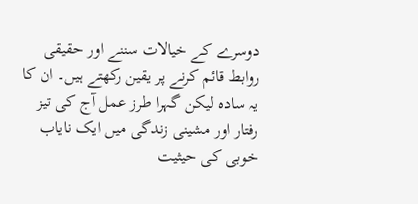دوسرے کے خیالات سننے اور حقیقی روابط قائم کرنے پر یقین رکھتے ہیں۔ ان کا یہ سادہ لیکن گہرا طرز عمل آج کی تیز رفتار اور مشینی زندگی میں ایک نایاب خوبی کی حیثیت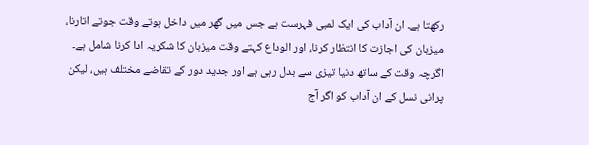رکھتا ہے۔ ان آداب کی ایک لمبی فہرست ہے جس میں گھر میں داخل ہوتے وقت جوتے اتارنا، میزبان کی اجازت کا انتظار کرنا، اور الوداع کہتے وقت میزبان کا شکریہ ادا کرنا شامل ہے۔ اگرچہ وقت کے ساتھ دنیا تیزی سے بدل رہی ہے اور جدید دور کے تقاضے مختلف ہیں، لیکن پرانی نسل کے ان آداب کو اگر آج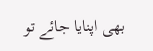بھی اپنایا جائے تو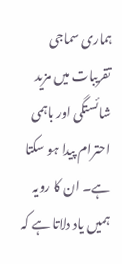ہماری سماجی تقریبات میں مزید شائستگی اور باہمی احترام پیدا ہو سکتا ہے۔ ان کا رویہ ہمیں یاد دلاتا ہے کہ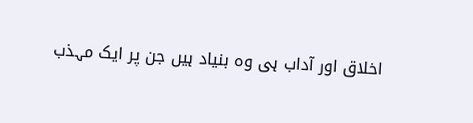اخلاق اور آداب ہی وہ بنیاد ہیں جن پر ایک مہذب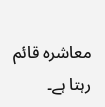معاشرہ قائم رہتا ہے۔